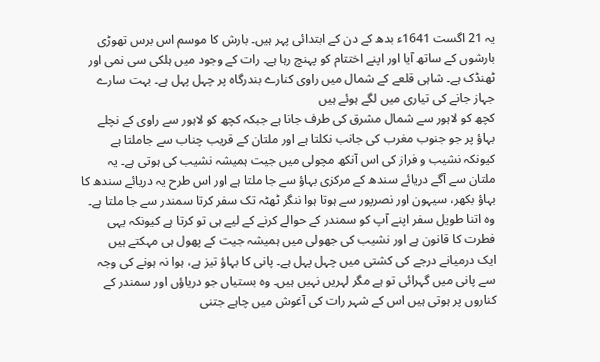یہ 21 اگست 1641ء بدھ کے دن کے ابتدائی پہر ہیں۔ بارش کا موسم اس برس تھوڑی بارشوں کے ساتھ آیا اور اپنے اختتام کو پہنچ رہا ہے۔ رات کے وجود میں ہلکی سی نمی اور ٹھنڈک ہے۔ شاہی قلعے کے شمال میں راوی کنارے بندرگاہ پر چہل پہل ہے۔ بہت سارے جہاز جانے کی تیاری میں لگے ہوئے ہیں
کچھ کو لاہور سے شمال مشرق کی طرف جانا ہے جبکہ کچھ کو لاہور سے راوی کے نچلے بہاؤ پر جو جنوب مغرب کی جانب نکلتا ہے اور ملتان کے قریب چناب سے جاملتا ہے کیونکہ نشیب و فراز کی اس آنکھ مچولی میں جیت ہمیشہ نشیب کی ہوتی ہے۔ یہ ملتان سے آگے دریائے سندھ کے مرکزی بہاؤ سے جا ملتا ہے اور اس طرح یہ دریائے سندھ کا بہاؤ بکھر، سیہون اور نصرپور سے ہوتا ہوا ننگر ٹھٹہ تک سفر کرتا سمندر سے جا ملتا ہے۔ وہ اتنا طویل سفر اپنے آپ کو سمندر کے حوالے کرنے کے لیے ہی تو کرتا ہے کیونکہ یہی فطرت کا قانون ہے اور نشیب کی جھولی میں ہمیشہ جیت کے پھول ہی مہکتے ہیں
ایک درمیانے درجے کی کشتی میں چہل پہل ہے۔ پانی کا بہاؤ تیز ہے، ہوا نہ ہونے کی وجہ سے پانی میں گہرائی تو ہے مگر لہریں نہیں ہیں۔ وہ بستیاں جو دریاؤں اور سمندر کے کناروں پر ہوتی ہیں اس کے شہر رات کی آغوش میں چاہے جتنی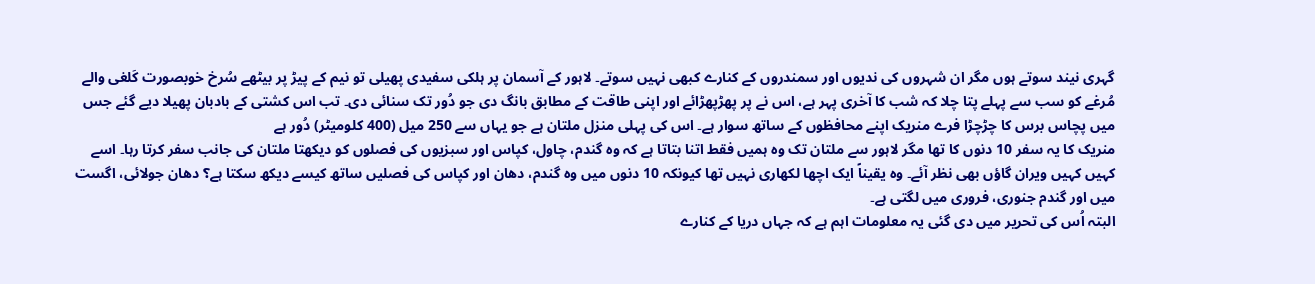گہری نیند سوتے ہوں مگر ان شہروں کی ندیوں اور سمندروں کے کنارے کبھی نہیں سوتے۔ لاہور کے آسمان پر ہلکی سفیدی پھیلی تو نیم کے پیڑ پر بیٹھے سُرخ خوبصورت کَلغی والے مُرغے کو سب سے پہلے پتا چلا کہ شب کا آخری پہر ہے، اس نے پر پھڑپھڑائے اور اپنی طاقت کے مطابق بانگ دی جو دُور تک سنائی دی۔ تب اس کشتی کے بادبان پھیلا دیے گئے جس میں پچاس برس کا چڑچڑا فرے منریک اپنے محافظوں کے ساتھ سوار ہے۔ اس کی پہلی منزل ملتان ہے جو یہاں سے 250 میل (400 کلومیٹر) دُور ہے
منریک کا یہ سفر 10 دنوں کا تھا مگر لاہور سے ملتان تک وہ ہمیں فقط اتنا بتاتا ہے کہ وہ گندم، چاول، کپاس اور سبزیوں کی فصلوں کو دیکھتا ملتان کی جانب سفر کرتا رہا۔ اسے کہیں کہیں ویران گاؤں بھی نظر آئے۔ وہ یقیناً ایک اچھا لکھاری نہیں تھا کیونکہ 10 دنوں میں وہ گندم، دھان اور کپاس کی فصلیں ساتھ کیسے دیکھ سکتا ہے؟ دھان جولائی، اگست میں اور گندم جنوری، فروری میں لگتی ہے۔
البتہ اُس کی تحریر میں دی گئی یہ معلومات اہم ہے کہ جہاں دریا کے کنارے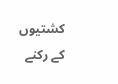کشتیوں کے رکنے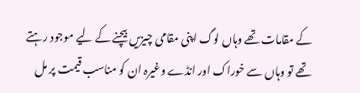کے مقامات تھے وہاں لوگ اپنی مقامی چیزیں بیچنے کے لیے موجود رہتے تھے تو وہاں سے خوراک اور انڈے وغیرہ ان کو مناسب قیمت پر مل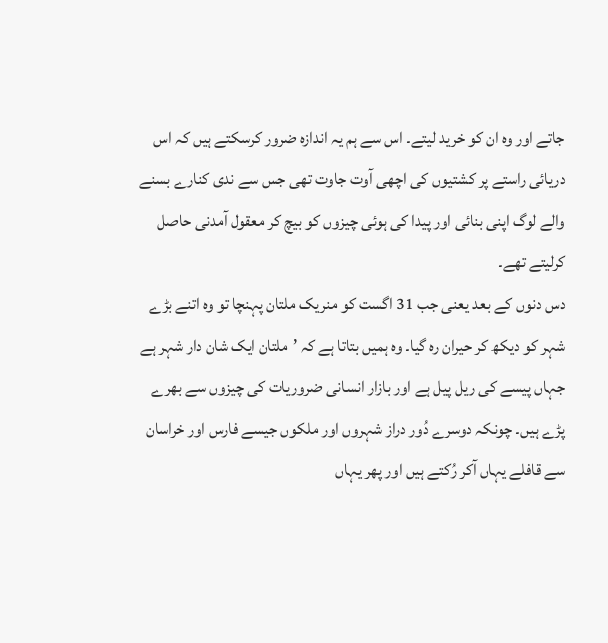جاتے اور وہ ان کو خرید لیتے۔ اس سے ہم یہ اندازہ ضرور کرسکتے ہیں کہ اس دریائی راستے پر کشتیوں کی اچھی آوت جاوت تھی جس سے ندی کنارے بسنے والے لوگ اپنی بنائی اور پیدا کی ہوئی چیزوں کو بیچ کر معقول آمدنی حاصل کرلیتے تھے۔
دس دنوں کے بعد یعنی جب 31 اگست کو منریک ملتان پہنچا تو وہ اتنے بڑے شہر کو دیکھ کر حیران رہ گیا۔ وہ ہمیں بتاتا ہے کہ ’ملتان ایک شان دار شہر ہے جہاں پیسے کی ریل پیل ہے اور بازار انسانی ضروریات کی چیزوں سے بھرے پڑے ہیں۔ چونکہ دوسرے دُور دراز شہروں اور ملکوں جیسے فارس اور خراسان سے قافلے یہاں آکر رُکتے ہیں اور پھر یہاں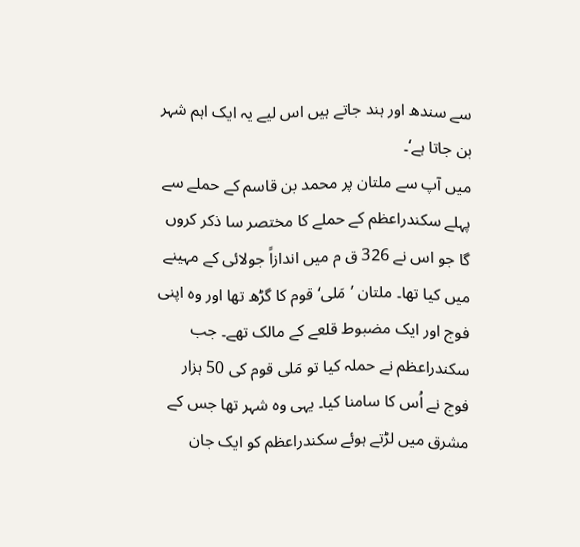سے سندھ اور ہند جاتے ہیں اس لیے یہ ایک اہم شہر بن جاتا ہے‘۔
میں آپ سے ملتان پر محمد بن قاسم کے حملے سے پہلے سکندراعظم کے حملے کا مختصر سا ذکر کروں گا جو اس نے 326 ق م میں اندازاً جولائی کے مہینے میں کیا تھا۔ ملتان ’مَلی‘ قوم کا گڑھ تھا اور وہ اپنی فوج اور ایک مضبوط قلعے کے مالک تھے۔ جب سکندراعظم نے حملہ کیا تو مَلی قوم کی 50 ہزار فوج نے اُس کا سامنا کیا۔ یہی وہ شہر تھا جس کے مشرق میں لڑتے ہوئے سکندراعظم کو ایک جان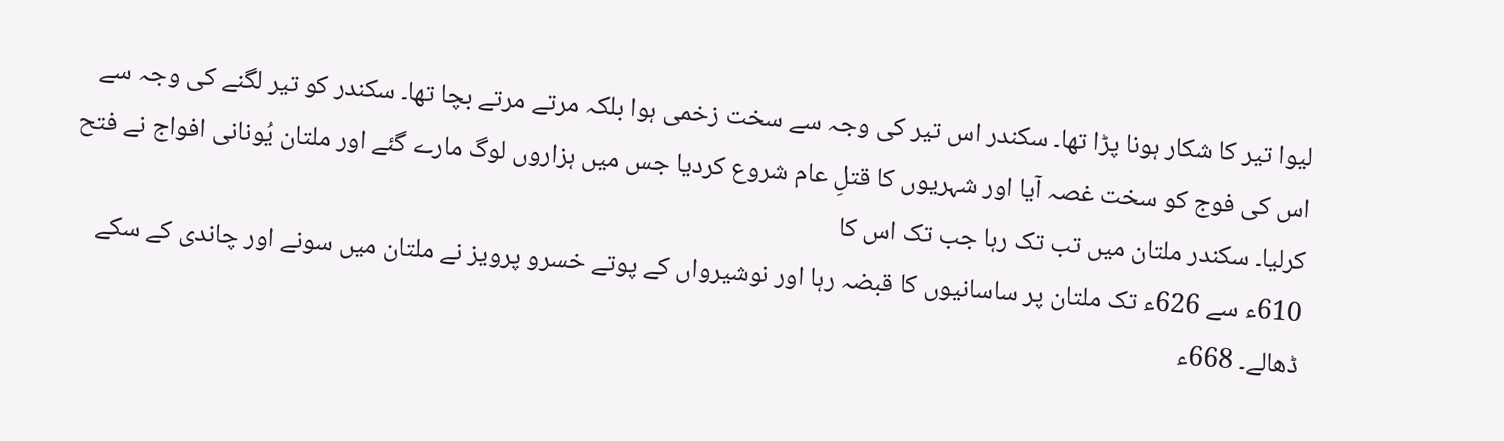لیوا تیر کا شکار ہونا پڑا تھا۔ سکندر اس تیر کی وجہ سے سخت زخمی ہوا بلکہ مرتے مرتے بچا تھا۔ سکندر کو تیر لگنے کی وجہ سے اس کی فوج کو سخت غصہ آیا اور شہریوں کا قتلِ عام شروع کردیا جس میں ہزاروں لوگ مارے گئے اور ملتان یُونانی افواج نے فتح کرلیا۔ سکندر ملتان میں تب تک رہا جب تک اس کا
610ء سے 626ء تک ملتان پر ساسانیوں کا قبضہ رہا اور نوشیرواں کے پوتے خسرو پرویز نے ملتان میں سونے اور چاندی کے سکے ڈھالے۔ 668ء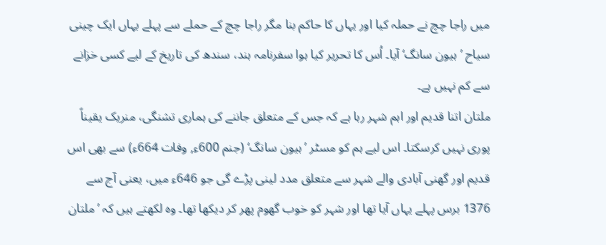میں راجا چچ نے حملہ کیا اور یہاں کا حاکم بنا مگر راجا چچ کے حملے سے پہلے یہاں ایک چینی سیاح ’ہیون سانگ‘ آیا۔ اُس کا تحریر کیا ہوا سفرنامہ ہند، سندھ کی تاریخ کے لیے کسی خزانے سے کم نہیں ہے۔
ملتان اتنا قدیم اور اہم شہر رہا ہے کہ جس کے متعلق جاننے کی ہماری تشنگی، منریک یقیناً پوری نہیں کرسکتا۔ اس لیے ہم کو مسٹر ’ہیون سانگ‘ (جنم 600ء, وفات 664ء) سے بھی اس قدیم اور گھنی آبادی والے شہر سے متعلق مدد لینی پڑے گی جو 646ء میں، یعنی آج سے 1376 برس پہلے یہاں آیا تھا اور شہر کو خوب گھوم پھر کر دیکھا تھا۔ وہ لکھتے ہیں کہ ’ملتان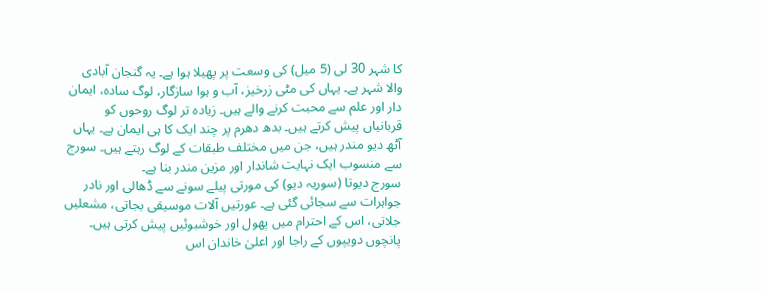کا شہر 30 لی (5 میل) کی وسعت پر پھیلا ہوا ہے۔ یہ گنجان آبادی والا شہر ہے۔ یہاں کی مٹی زرخیز، آب و ہوا سازگار، لوگ سادہ، ایمان دار اور علم سے محبت کرنے والے ہیں۔ زیادہ تر لوگ روحوں کو قربانیاں پیش کرتے ہیں۔ بدھ دھرم پر چند ایک کا ہی ایمان ہے۔ یہاں آٹھ دیو مندر ہیں، جن میں مختلف طبقات کے لوگ رہتے ہیں۔ سورج سے منسوب ایک نہایت شاندار اور مزین مندر بنا ہے۔
سورج دیوتا (سوریہ دیو) کی مورتی پیلے سونے سے ڈھالی اور نادر جواہرات سے سجائی گئی ہے۔ عورتیں آلات موسیقی بجاتی، مشعلیں جلاتی، اس کے احترام میں پھول اور خوشبوئیں پیش کرتی ہیں۔ پانچوں دویپوں کے راجا اور اعلیٰ خاندان اس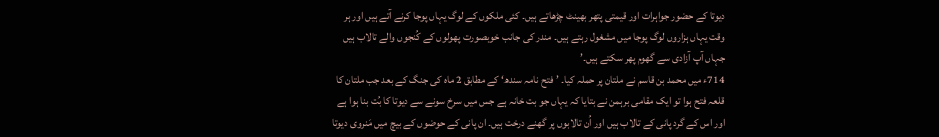دیوتا کے حضور جواہرات اور قیمتی پتھر بھینٹ چڑھاتے ہیں۔ کئی ملکوں کے لوگ یہاں پوجا کرنے آتے ہیں اور ہر وقت یہاں ہزاروں لوگ پوجا میں مشغول رہتے ہیں۔ مندر کی جانب خوبصورت پھولوں کے کُنجوں والے تالاب ہیں جہاں آپ آزادی سے گھوم پھر سکتے ہیں۔’
714ء میں محمد بن قاسم نے ملتان پر حملہ کیا۔ ’فتح نامہ سندھ‘ کے مطابق 2 ماہ کی جنگ کے بعد جب ملتان کا قلعہ فتح ہوا تو ایک مقامی برہمن نے بتایا کہ یہاں جو بت خانہ ہے جس میں سرخ سونے سے دیوتا کا بُت بنا ہوا ہے اور اس کے گرد پانی کے تالاب ہیں اور اُن تالابوں پر گھنے درخت ہیں۔ ان پانی کے حوضوں کے بیچ میں مَنروی دیوتا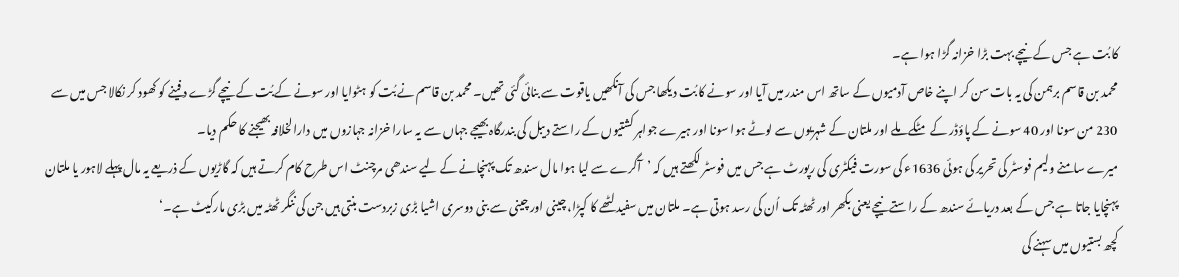کا بُت ہے جس کے نیچے بہت بڑا خزانہ گڑا ہوا ہے۔
محمد بن قاسم برہمن کی یہ بات سن کر اپنے خاص آدمیوں کے ساتھ اس مندر میں آیا اور سونے کا بُت دیکھا جس کی آنکھیں یاقوت سے بنائی گئی تھیں۔ محمد بن قاسم نے بُت کو ہٹوایا اور سونے کے بُت کے نیچے گڑے دفینے کو کھود کر نکالا جس میں سے 230 من سونا اور 40 سونے کے پاؤڈر کے مٹکے ملے اور ملتان کے شہریوں سے لوٹے ہوا سونا اور ہیرے جواہر کشتیوں کے راستے دیبل کی بندرگاہ بھیجے جہاں سے یہ سارا خزانہ جہازوں میں دارالخلافہ بھیجنے کا حکم دیا۔
میرے سامنے ولیم فوسٹر کی تحریر کی ہوئی 1636ء کی سورت فیکٹری کی رپورٹ ہے جس میں فوسٹر لکھتے ہیں کہ ’آگرے سے لیا ہوا مال سندھ تک پہنچانے کے لیے سندھی مرچنٹ اس طرح کام کرتے ہیں کہ گاڑیوں کے ذریعے یہ مال پہلے لاہور یا ملتان پہنچایا جاتا ہے جس کے بعد دریائے سندھ کے راستے نیچے یعنی بکھر اور ٹھٹہ تک اُن کی رسد ہوتی ہے۔ ملتان میں سفید لٹھے کا کپڑا، چینی اور چینی سے بنی دوسری اشیا بڑی زبردست بنتی ہیں جن کی ننگر ٹھٹہ میں بڑی مارکیٹ ہے۔‘
کچھ بستیوں میں سہنے کی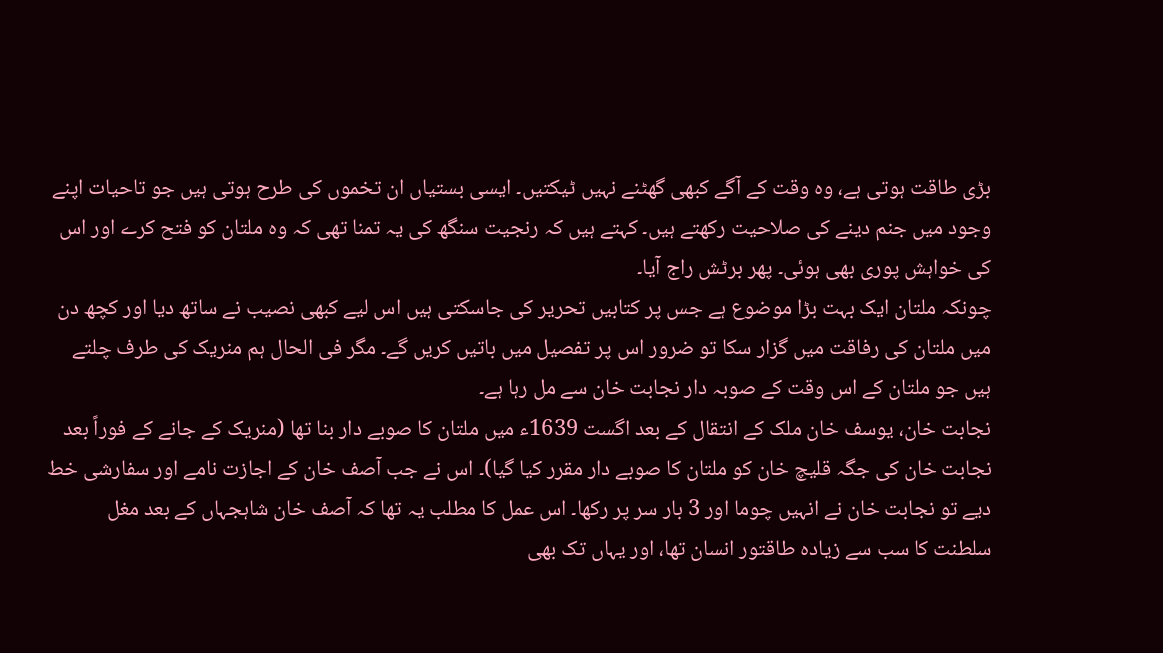بڑی طاقت ہوتی ہے، وہ وقت کے آگے کبھی گھٹنے نہیں ٹیکتیں۔ ایسی بستیاں ان تخموں کی طرح ہوتی ہیں جو تاحیات اپنے وجود میں جنم دینے کی صلاحیت رکھتے ہیں۔ کہتے ہیں کہ رنجیت سنگھ کی یہ تمنا تھی کہ وہ ملتان کو فتح کرے اور اس کی خواہش پوری بھی ہوئی۔ پھر برٹش راج آیا۔
چونکہ ملتان ایک بہت بڑا موضوع ہے جس پر کتابیں تحریر کی جاسکتی ہیں اس لیے کبھی نصیب نے ساتھ دیا اور کچھ دن میں ملتان کی رفاقت میں گزار سکا تو ضرور اس پر تفصیل میں باتیں کریں گے۔ مگر فی الحال ہم منریک کی طرف چلتے ہیں جو ملتان کے اس وقت کے صوبہ دار نجابت خان سے مل رہا ہے۔
نجابت خان، یوسف خان ملک کے انتقال کے بعد اگست 1639ء میں ملتان کا صوبے دار بنا تھا (منریک کے جانے کے فوراً بعد نجابت خان کی جگہ قلیچ خان کو ملتان کا صوبے دار مقرر کیا گیا)۔ اس نے جب آصف خان کے اجازت نامے اور سفارشی خط دیے تو نجابت خان نے انہیں چوما اور 3 بار سر پر رکھا۔ اس عمل کا مطلب یہ تھا کہ آصف خان شاہجہاں کے بعد مغل سلطنت کا سب سے زیادہ طاقتور انسان تھا، اور یہاں تک بھی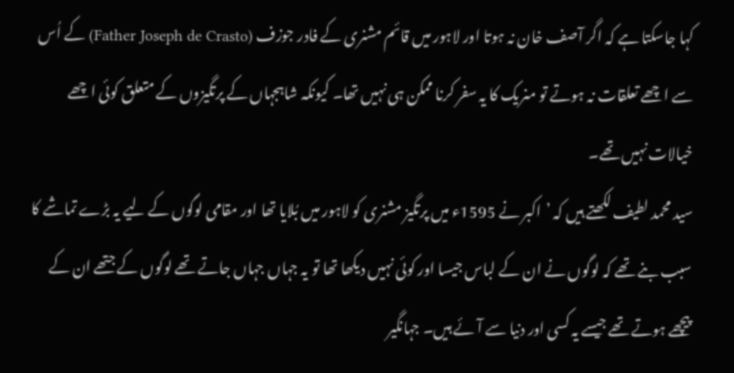کہا جاسکتا ہے کہ اگر آصف خان نہ ہوتا اور لاہور میں قائم مشنری کے فادر جوزف (Father Joseph de Crasto) کے اُس سے اچھے تعلقات نہ ہوتے تو منریک کا یہ سفر کرنا ممکن ہی نہیں تھا۔ کیونکہ شاہجہاں کے پرتگیزوں کے متعلق کوئی اچھے خیالات نہیں تھے۔
سید محمد لطیف لکھتے ہیں کہ ’اکبر نے 1595ء میں پرتگیز مشنری کو لاہور میں بُلایا تھا اور مقامی لوگوں کے لیے یہ بڑے تماشے کا سبب بنے تھے کہ لوگوں نے ان کے لباس جیسا اور کوئی نہیں دیکھا تھا تو یہ جہاں جہاں جاتے تھے لوگوں کے جتھے ان کے پیچھے ہوتے تھے جیسے یہ کسی اور دنیا سے آئے ہیں۔ جہانگیر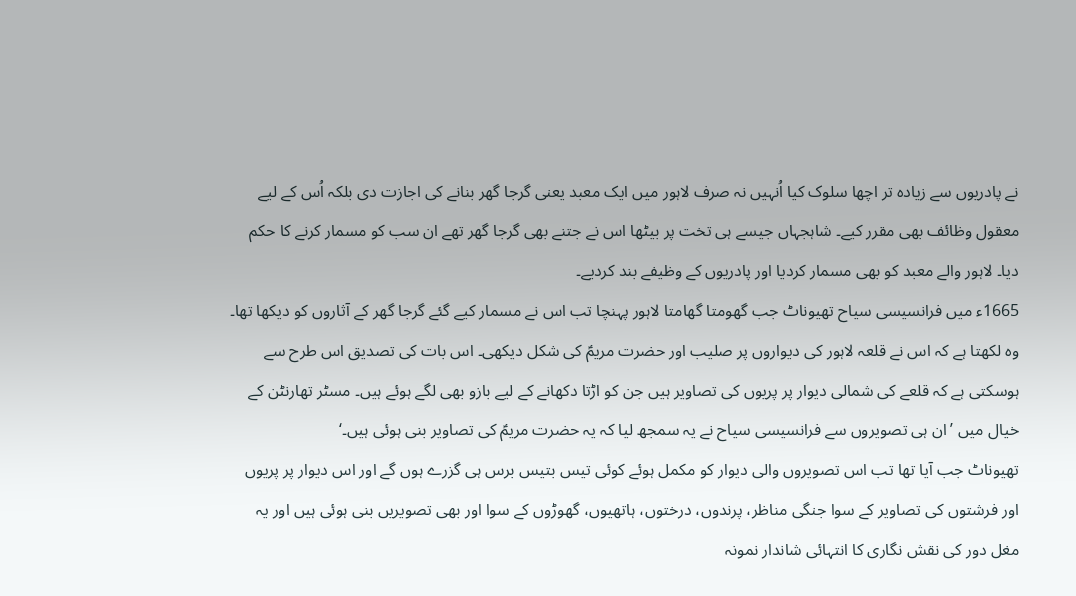نے پادریوں سے زیادہ تر اچھا سلوک کیا اُنہیں نہ صرف لاہور میں ایک معبد یعنی گرجا گھر بنانے کی اجازت دی بلکہ اُس کے لیے معقول وظائف بھی مقرر کیے۔ شاہجہاں جیسے ہی تخت پر بیٹھا اس نے جتنے بھی گرجا گھر تھے ان سب کو مسمار کرنے کا حکم دیا۔ لاہور والے معبد کو بھی مسمار کردیا اور پادریوں کے وظیفے بند کردیے۔
1665ء میں فرانسیسی سیاح تھیوناٹ جب گھومتا گھامتا لاہور پہنچا تب اس نے مسمار کیے گئے گرجا گھر کے آثاروں کو دیکھا تھا۔ وہ لکھتا ہے کہ اس نے قلعہ لاہور کی دیواروں پر صلیب اور حضرت مریمؑ کی شکل دیکھی۔ اس بات کی تصدیق اس طرح سے ہوسکتی ہے کہ قلعے کی شمالی دیوار پر پریوں کی تصاویر ہیں جن کو اڑتا دکھانے کے لیے بازو بھی لگے ہوئے ہیں۔ مسٹر تھارنٹن کے خیال میں ’ان ہی تصویروں سے فرانسیسی سیاح نے یہ سمجھ لیا کہ یہ حضرت مریمؑ کی تصاویر بنی ہوئی ہیں۔‘
تھیوناٹ جب آیا تھا تب اس تصویروں والی دیوار کو مکمل ہوئے کوئی تیس بتیس برس ہی گزرے ہوں گے اور اس دیوار پر پریوں اور فرشتوں کی تصاویر کے سوا جنگی مناظر، پرندوں، درختوں، ہاتھیوں، گھوڑوں کے سوا اور بھی تصویریں بنی ہوئی ہیں اور یہ مغل دور کی نقش نگاری کا انتہائی شاندار نمونہ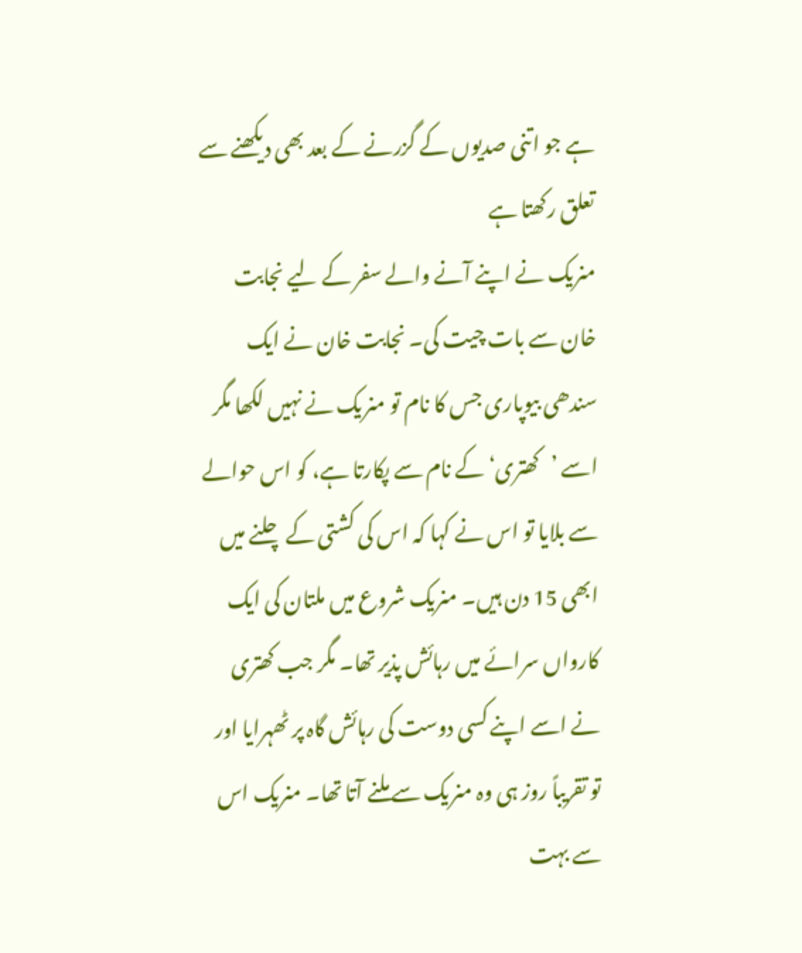ہے جو اتنی صدیوں کے گزرنے کے بعد بھی دیکھنے سے تعلق رکھتا ہے
منریک نے اپنے آنے والے سفر کے لیے نجابت خان سے بات چیت کی۔ نجابت خان نے ایک سندھی بیوپاری جس کا نام تو منریک نے نہیں لکھا مگر اسے ’کھتری‘ کے نام سے پکارتا ہے، کو اس حوالے سے بلایا تو اس نے کہا کہ اس کی کشتی کے چلنے میں ابھی 15 دن ہیں۔ منریک شروع میں ملتان کی ایک کارواں سرائے میں رہائش پذیر تھا۔ مگر جب کھتری نے اسے اپنے کسی دوست کی رہائش گاہ پر ٹھہرایا اور تو تقریباً روز ہی وہ منریک سے ملنے آتا تھا۔ منریک اس سے بہت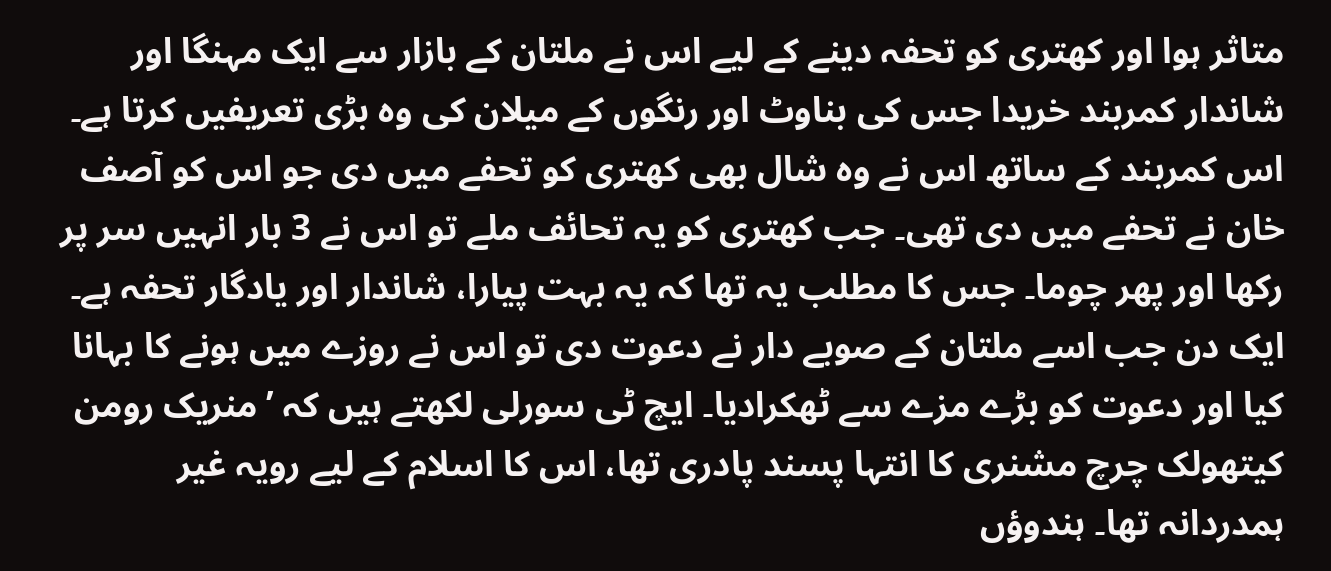متاثر ہوا اور کھتری کو تحفہ دینے کے لیے اس نے ملتان کے بازار سے ایک مہنگا اور شاندار کمربند خریدا جس کی بناوٹ اور رنگوں کے میلان کی وہ بڑی تعریفیں کرتا ہے۔ اس کمربند کے ساتھ اس نے وہ شال بھی کھتری کو تحفے میں دی جو اس کو آصف خان نے تحفے میں دی تھی۔ جب کھتری کو یہ تحائف ملے تو اس نے 3 بار انہیں سر پر رکھا اور پھر چوما۔ جس کا مطلب یہ تھا کہ یہ بہت پیارا، شاندار اور یادگار تحفہ ہے۔
ایک دن جب اسے ملتان کے صوبے دار نے دعوت دی تو اس نے روزے میں ہونے کا بہانا کیا اور دعوت کو بڑے مزے سے ٹھکرادیا۔ ایچ ٹی سورلی لکھتے ہیں کہ ’منریک رومن کیتھولک چرچ مشنری کا انتہا پسند پادری تھا، اس کا اسلام کے لیے رویہ غیر ہمدردانہ تھا۔ ہندوؤں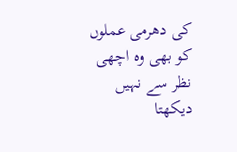کی دھرمی عملوں کو بھی وہ اچھی نظر سے نہیں دیکھتا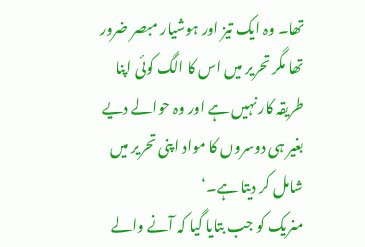تھا۔ وہ ایک تیز اور ہوشیار مبصر ضرور تھا مگر تحریر میں اس کا الگ کوئی اپنا طریقہ کار نہیں ہے اور وہ حوالے دیے بغیر ہی دوسروں کا مواد اپنی تحریر میں شامل کر دیتا ہے۔‘
منریک کو جب بتایا گیا کہ آنے والے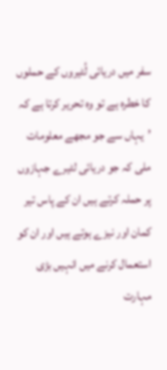سفر میں دریائی لُٹیروں کے حملوں کا خطرہ ہے تو وہ تحریر کرتا ہے کہ ’یہاں سے جو مجھے معلومات ملی کہ جو دریائی لٹیرے جہازوں پر حملہ کرتے ہیں ان کے پاس تیر کمان اور نیزے ہوتے ہیں اور ان کو استعمال کرنے میں انہیں بڑی مہارت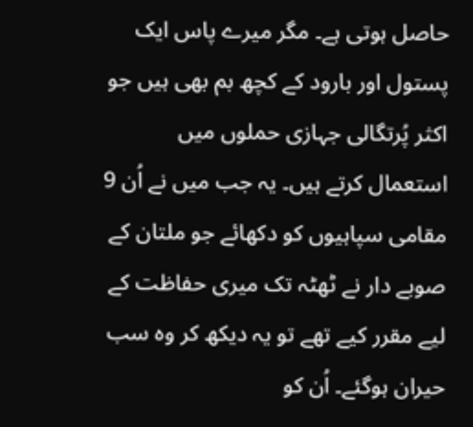حاصل ہوتی ہے۔ مگر میرے پاس ایک پستول اور بارود کے کچھ بم بھی ہیں جو اکثر پُرتگالی جہازی حملوں میں استعمال کرتے ہیں۔ یہ جب میں نے اُن 9 مقامی سپاہیوں کو دکھائے جو ملتان کے صوبے دار نے ٹھٹہ تک میری حفاظت کے لیے مقرر کیے تھے تو یہ دیکھ کر وہ سب حیران ہوگئے۔ اُن کو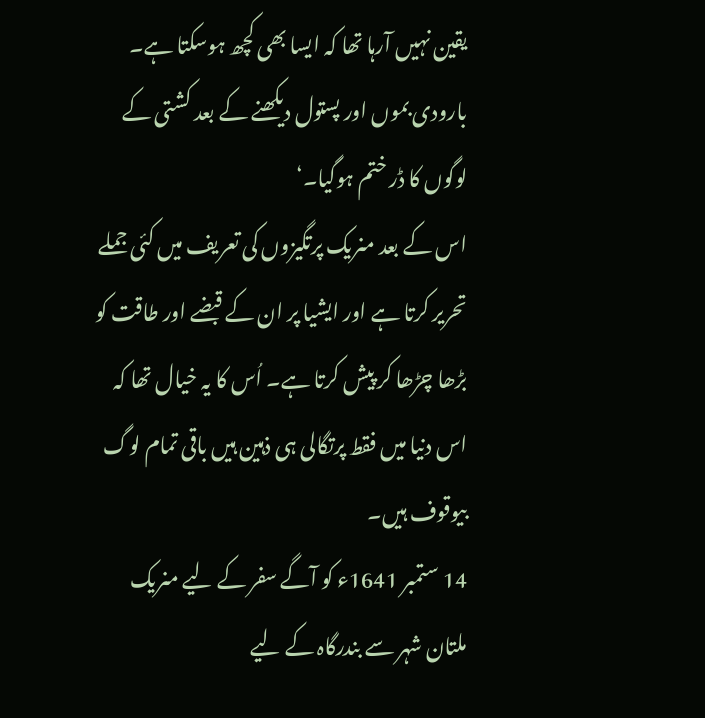یقین نہیں آرہا تھا کہ ایسا بھی کچھ ہوسکتا ہے۔ بارودی بموں اور پستول دیکھنے کے بعد کشتی کے لوگوں کا ڈر ختم ہوگیا۔‘
اس کے بعد منریک پرتگیزوں کی تعریف میں کئی جملے تحریر کرتا ہے اور ایشیا پر ان کے قبضے اور طاقت کو بڑھا چڑھا کر پیش کرتا ہے۔ اُس کا یہ خیال تھا کہ اس دنیا میں فقط پرتگالی ہی ذہین ہیں باقی تمام لوگ بیوقوف ہیں۔
14 ستمبر 1641ء کو آگے سفر کے لیے منریک ملتان شہر سے بندرگاہ کے لیے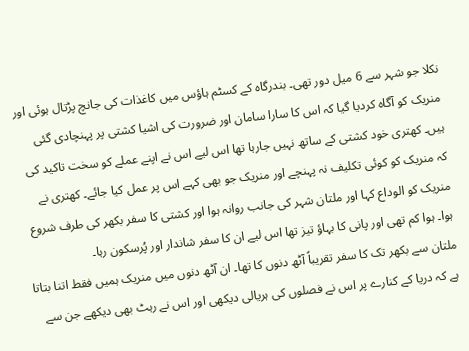نکلا جو شہر سے 6 میل دور تھی۔ بندرگاہ کے کسٹم ہاؤس میں کاغذات کی جانچ پڑتال ہوئی اور منریک کو آگاہ کردیا گیا کہ اس کا سارا سامان اور ضرورت کی اشیا کشتی پر پہنچادی گئی ہیں۔ کھتری خود کشتی کے ساتھ نہیں جارہا تھا اس لیے اس نے اپنے عملے کو سخت تاکید کی کہ منریک کو کوئی تکلیف نہ پہنچے اور منریک جو بھی کہے اس پر عمل کیا جائے۔ کھتری نے منریک کو الوداع کہا اور ملتان شہر کی جانب روانہ ہوا اور کشتی کا سفر بکھر کی طرف شروع ہوا۔ ہوا کم تھی اور پانی کا بہاؤ تیز تھا اس لیے ان کا سفر شاندار اور پُرسکون رہا۔
ملتان سے بکھر تک کا سفر تقریباً آٹھ دنوں کا تھا۔ ان آٹھ دنوں میں منریک ہمیں فقط اتنا بتاتا ہے کہ دریا کے کنارے پر اس نے فصلوں کی ہریالی دیکھی اور اس نے رہٹ بھی دیکھے جن سے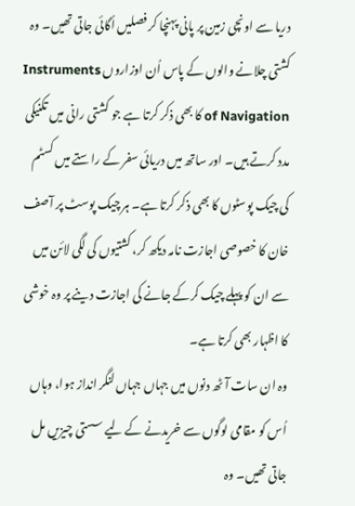دریا سے اونچی زمین پر پانی پہنچا کر فصلیں اُگائی جاتی تھیں۔ وہ کشتی چلانے والوں کے پاس اُن اوزاروں Instruments of Navigation کا بھی ذکر کرتا ہے جو کشتی رانی میں تکنیکی مدد کرتے ہیں۔ اور ساتھ میں دریائی سفر کے راستے میں کسٹم کی چیک پوسٹوں کا بھی ذکر کرتا ہے۔ ہر چیک پوسٹ پر آصف خان کا خصوصی اجازت نامہ دیکھ کر، کشتیوں کی لگی لائن میں سے ان کو پہلے چیک کرکے جانے کی اجازت دینے پر وہ خوشی کا اظہار بھی کرتا ہے۔
وہ ان سات آٹھ دنوں میں جہاں جہاں لنگر انداز ہوا، وہاں اُس کو مقامی لوگوں سے خریدنے کے لیے سستی چیزیں مل جاتی تھیں۔ وہ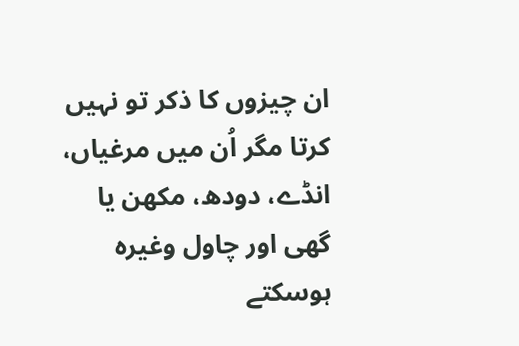ان چیزوں کا ذکر تو نہیں کرتا مگر اُن میں مرغیاں، انڈے، دودھ، مکھن یا گھی اور چاول وغیرہ ہوسکتے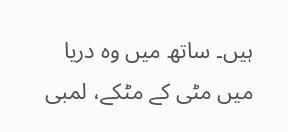ہیں۔ ساتھ میں وہ دریا میں مٹی کے مٹکے، لمبی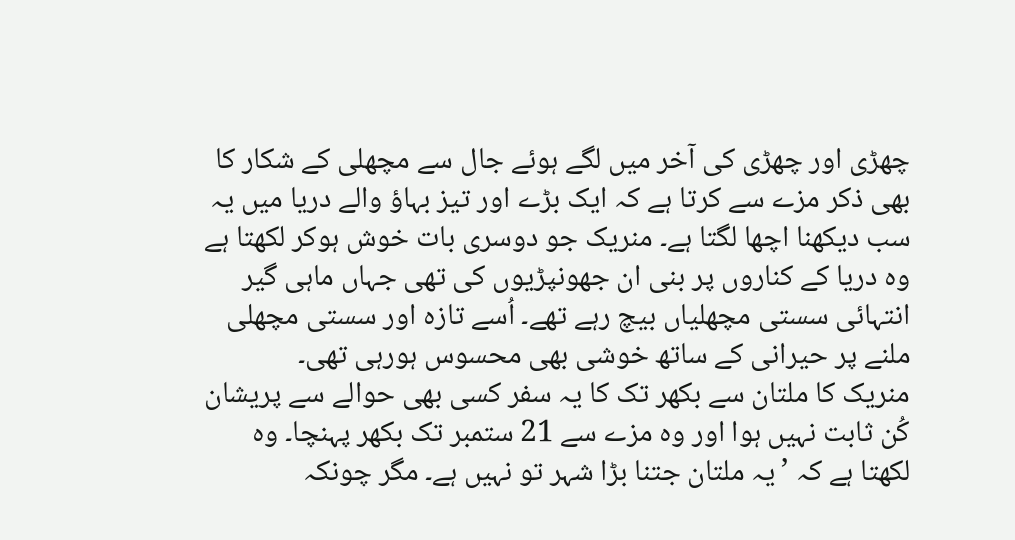چھڑی اور چھڑی کی آخر میں لگے ہوئے جال سے مچھلی کے شکار کا بھی ذکر مزے سے کرتا ہے کہ ایک بڑے اور تیز بہاؤ والے دریا میں یہ سب دیکھنا اچھا لگتا ہے۔ منریک جو دوسری بات خوش ہوکر لکھتا ہے وہ دریا کے کناروں پر بنی ان جھونپڑیوں کی تھی جہاں ماہی گیر انتہائی سستی مچھلیاں بیچ رہے تھے۔ اُسے تازہ اور سستی مچھلی ملنے پر حیرانی کے ساتھ خوشی بھی محسوس ہورہی تھی۔
منریک کا ملتان سے بکھر تک کا یہ سفر کسی بھی حوالے سے پریشان کُن ثابت نہیں ہوا اور وہ مزے سے 21 ستمبر تک بکھر پہنچا۔ وہ لکھتا ہے کہ ’یہ ملتان جتنا بڑا شہر تو نہیں ہے۔ مگر چونکہ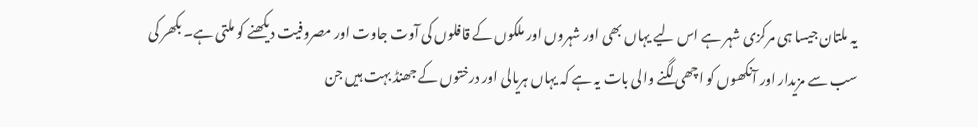یہ ملتان جیسا ہی مرکزی شہر ہے اس لیے یہاں بھی اور شہروں اور ملکوں کے قافلوں کی آوت جاوت اور مصروفیت دیکھنے کو ملتی ہے۔ بکھر کی سب سے مزیدار اور آنکھوں کو اچھی لگنے والی بات یہ ہے کہ یہاں ہریالی اور درختوں کے جھنڈ بہت ہیں جن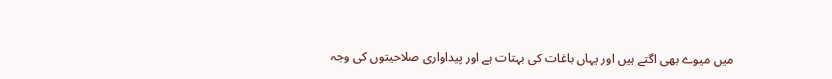میں میوے بھی اگتے ہیں اور یہاں باغات کی بہتات ہے اور پیداواری صلاحیتوں کی وجہ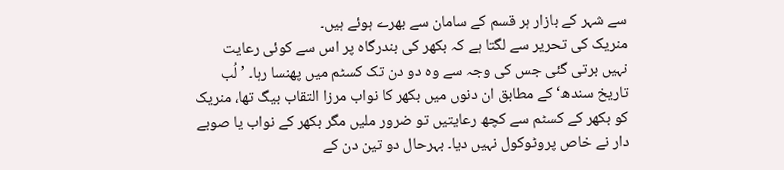سے شہر کے بازار ہر قسم کے سامان سے بھرے ہوئے ہیں۔
منریک کی تحریر سے لگتا ہے کہ بکھر کی بندرگاہ پر اس سے کوئی رعایت نہیں برتی گئی جس کی وجہ سے وہ دو دن تک کسٹم میں پھنسا رہا۔ ’لُب تاریخ سندھ‘ کے مطابق ان دنوں میں بکھر کا نواب مرزا التقاب بیگ تھا، منریک کو بکھر کے کسٹم سے کچھ رعایتیں تو ضرور ملیں مگر بکھر کے نواب یا صوبے دار نے خاص پروٹوکول نہیں دیا۔ بہرحال دو تین دن کے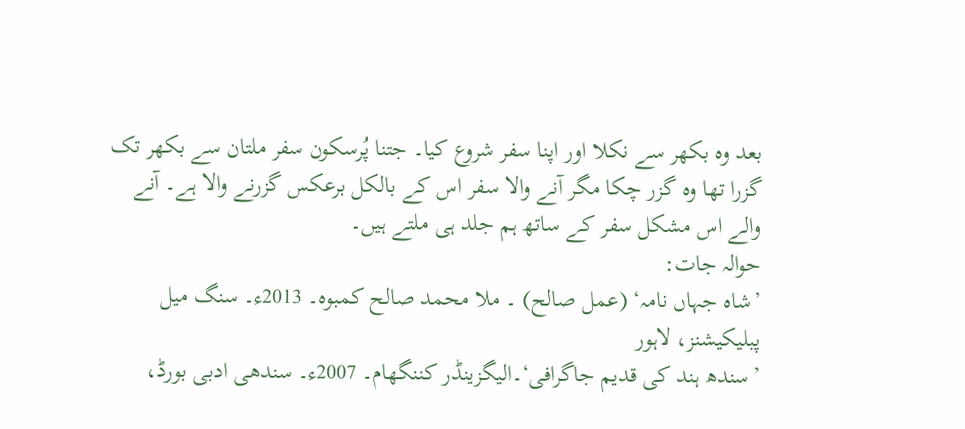بعد وہ بکھر سے نکلا اور اپنا سفر شروع کیا۔ جتنا پُرسکون سفر ملتان سے بکھر تک گزرا تھا وہ گزر چکا مگر آنے والا سفر اس کے بالکل برعکس گزرنے والا ہے۔ آنے والے اس مشکل سفر کے ساتھ ہم جلد ہی ملتے ہیں۔
حوالہ جات:
’شاہ جہاں نامہ‘ (عمل صالح) ۔ ملا محمد صالح کمبوہ۔ 2013ء۔ سنگ میل پبلیکیشنز، لاہور
’سندھ ہند کی قدیم جاگرافی‘۔الیگزینڈر کننگھام۔ 2007ء۔ سندھی ادبی بورڈ،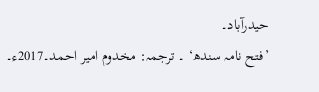حیدرآباد۔
’فتح نامہ سندھ‘ ۔ ترجمہ: مخدوم امیر احمد۔2017ء۔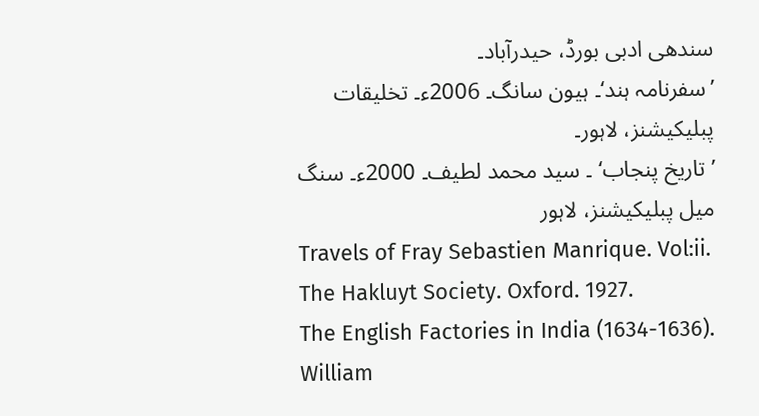سندھی ادبی بورڈ، حیدرآباد۔
’سفرنامہ ہند‘۔ ہیون سانگ۔ 2006ء۔ تخلیقات پبلیکیشنز، لاہور۔
’تاریخ پنجاب‘ ۔ سید محمد لطیف۔ 2000ء۔ سنگ میل پبلیکیشنز، لاہور
Travels of Fray Sebastien Manrique. Vol:ii. The Hakluyt Society. Oxford. 1927.
The English Factories in India (1634-1636). William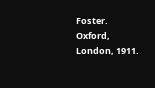Foster. Oxford, London, 1911.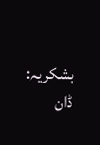بشکریہ: ڈان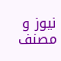نیوز و مصنف